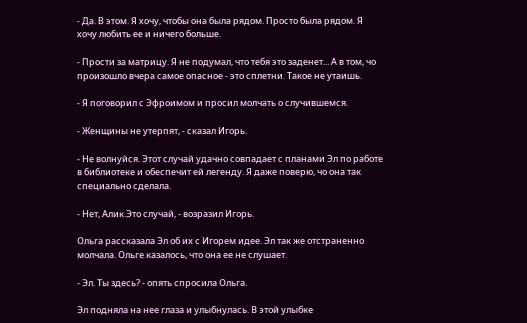- Да. В этом. Я хочу, чтобы она была рядом. Просто была рядом. Я хочу любить ее и ничего больше.

- Прости за матрицу. Я не подумал, что тебя это заденет... А в том, чо произошло вчера самое опасное - это сплетни. Такое не утаишь.

- Я поговорил с Эфроимом и просил молчать о случившемся.

- Женщины не утерпят, - сказал Игорь.

- Не волнуйся. Этот случай удачно совпадает с планами Эл по работе в библиотеке и обеспечит ей легенду. Я даже поверю, чо она так специально сделала.

- Нет, Алик.Это случай, - возразил Игорь.

Ольга рассказала Эл об их с Игорем идее. Эл так же отстраненно молчала. Ольге казалось, что она ее не слушает.

- Эл. Ты здесь? - опять спросила Ольга.

Эл подняла на нее глаза и улыбнулась. В этой улыбке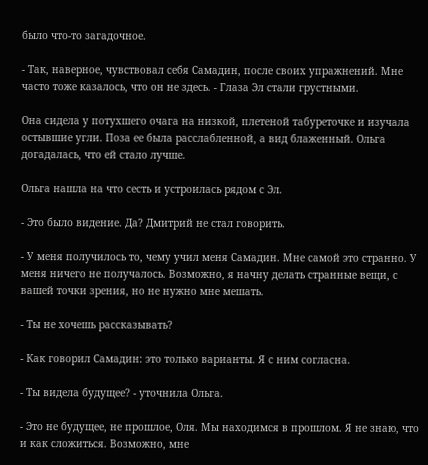было что-то загадочное.

- Так, наверное, чувствовал себя Самадин, после своих упражнений. Мне часто тоже казалось, что он не здесь. - Глаза Эл стали грустными.

Она сидела у потухшего очага на низкой, плетеной табуреточке и изучала остывшие угли. Поза ее была расслабленной, а вид блаженный. Ольга догадалась, что ей стало лучше.

Ольга нашла на что сесть и устроилась рядом с Эл.

- Это было видение. Да? Дмитрий не стал говорить.

- У меня получилось то, чему учил меня Самадин. Мне самой это странно. У меня ничего не получалось. Возможно, я начну делать странные вещи, с вашей точки зрения, но не нужно мне мешать.

- Ты не хочешь рассказывать?

- Как говорил Самадин: это только варианты. Я с ним согласна.

- Ты видела будущее? - уточнила Ольга.

- Это не будущее, не прошлое, Оля. Мы находимся в прошлом. Я не знаю, что и как сложиться. Возможно, мне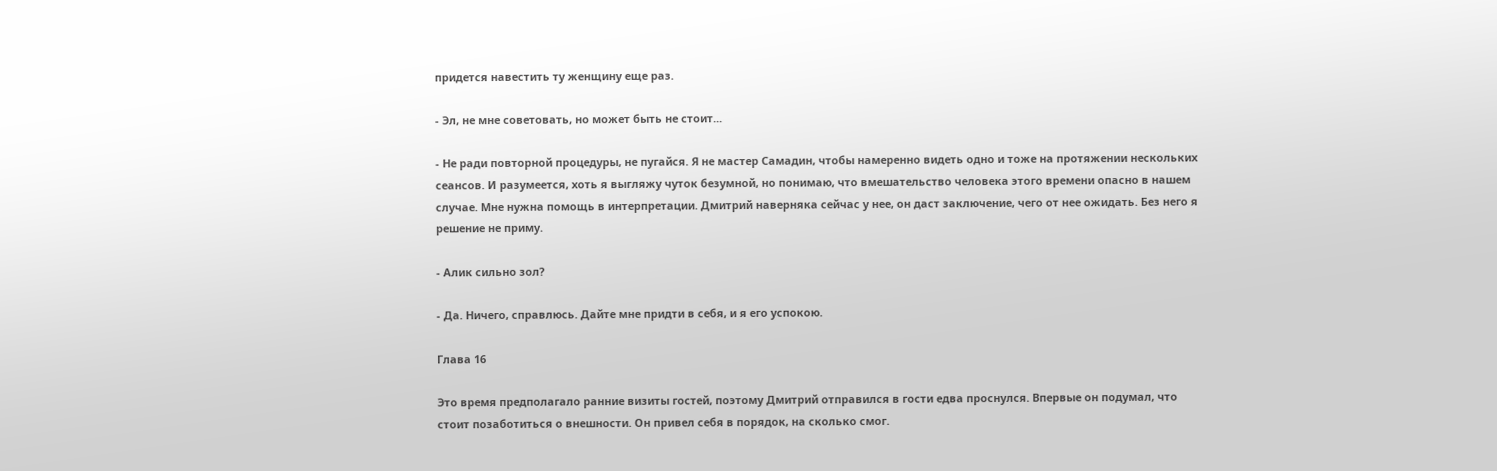придется навестить ту женщину еще раз.

- Эл, не мне советовать, но может быть не стоит...

- Не ради повторной процедуры, не пугайся. Я не мастер Самадин, чтобы намеренно видеть одно и тоже на протяжении нескольких сеансов. И разумеется, хоть я выгляжу чуток безумной, но понимаю, что вмешательство человека этого времени опасно в нашем случае. Мне нужна помощь в интерпретации. Дмитрий наверняка сейчас у нее, он даст заключение, чего от нее ожидать. Без него я решение не приму.

- Алик сильно зол?

- Да. Ничего, справлюсь. Дайте мне придти в себя, и я его успокою.

Глава 16

Это время предполагало ранние визиты гостей, поэтому Дмитрий отправился в гости едва проснулся. Впервые он подумал, что стоит позаботиться о внешности. Он привел себя в порядок, на сколько смог.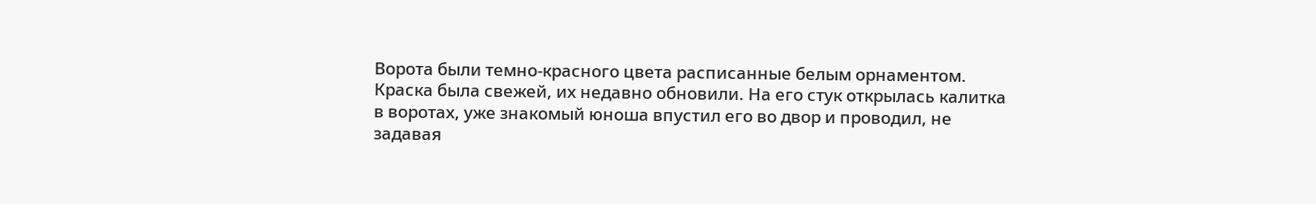Ворота были темно-красного цвета расписанные белым орнаментом. Краска была свежей, их недавно обновили. На его стук открылась калитка в воротах, уже знакомый юноша впустил его во двор и проводил, не задавая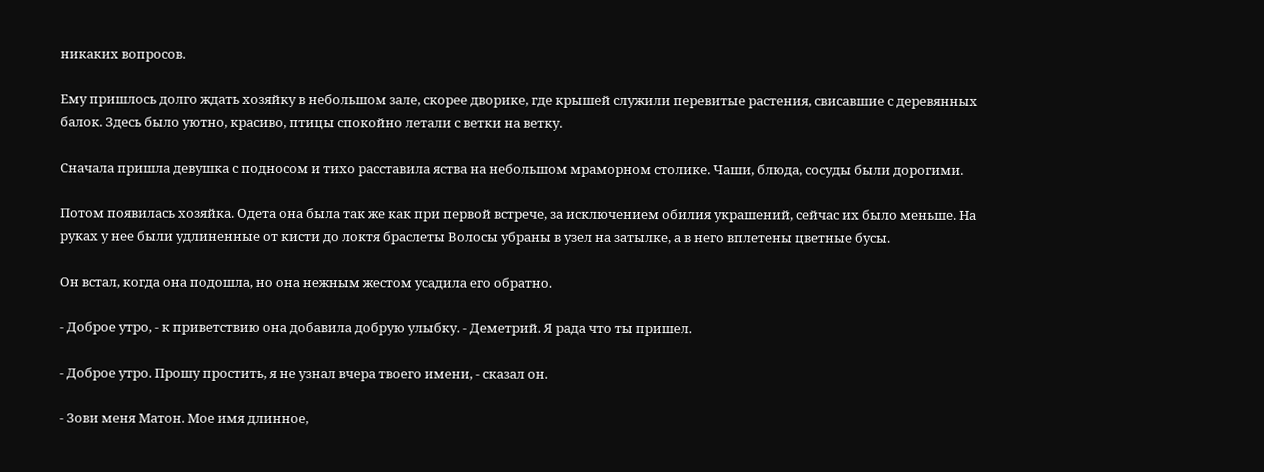никаких вопросов.

Ему пришлось долго ждать хозяйку в небольшом зале, скорее дворике, где крышей служили перевитые растения, свисавшие с деревянных балок. Здесь было уютно, красиво, птицы спокойно летали с ветки на ветку.

Сначала пришла девушка с подносом и тихо расставила яства на небольшом мраморном столике. Чаши, блюда, сосуды были дорогими.

Потом появилась хозяйка. Одета она была так же как при первой встрече, за исключением обилия украшений, сейчас их было меньше. На руках у нее были удлиненные от кисти до локтя браслеты Волосы убраны в узел на затылке, а в него вплетены цветные бусы.

Он встал, когда она подошла, но она нежным жестом усадила его обратно.

- Доброе утро, - к приветствию она добавила добрую улыбку. - Деметрий. Я рада что ты пришел.

- Доброе утро. Прошу простить, я не узнал вчера твоего имени, - сказал он.

- Зови меня Матон. Мое имя длинное,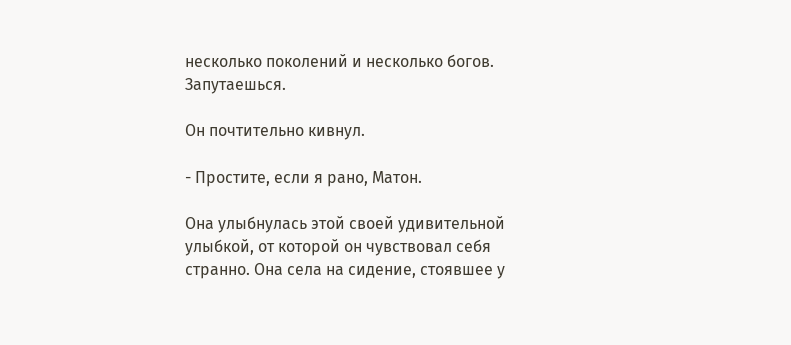несколько поколений и несколько богов. Запутаешься.

Он почтительно кивнул.

- Простите, если я рано, Матон.

Она улыбнулась этой своей удивительной улыбкой, от которой он чувствовал себя странно. Она села на сидение, стоявшее у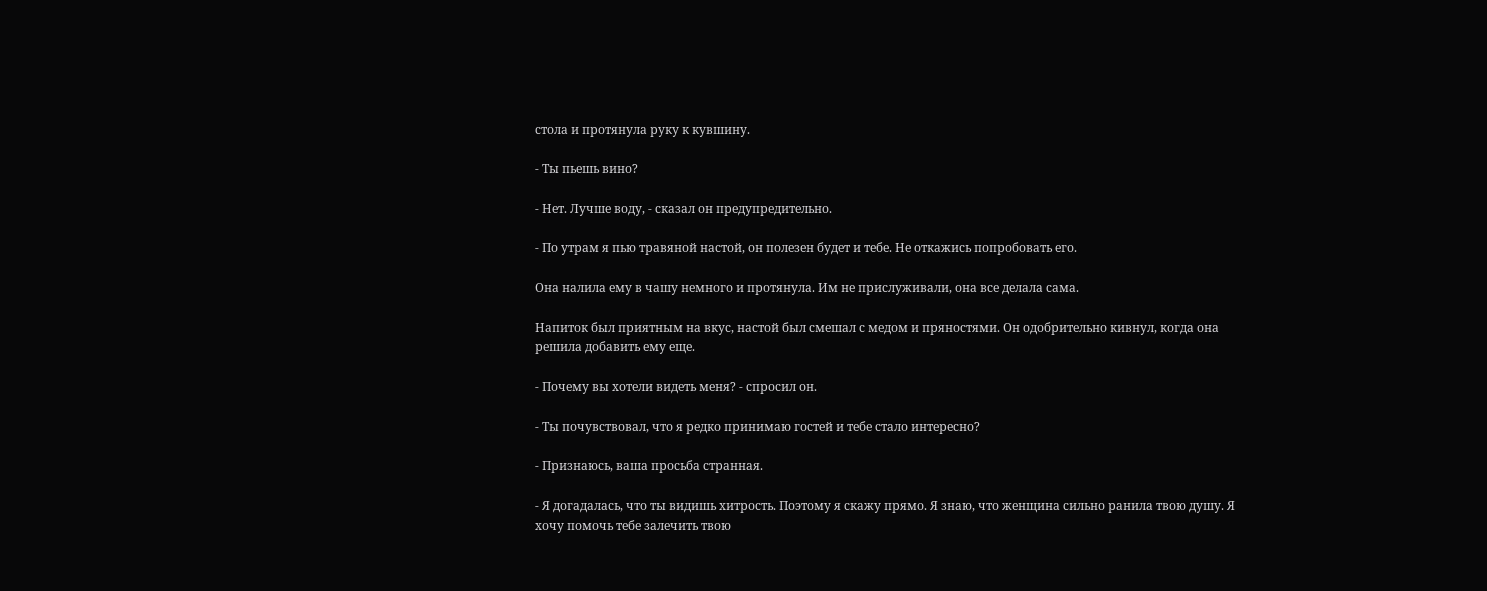стола и протянула руку к кувшину.

- Ты пьешь вино?

- Нет. Лучше воду, - сказал он предупредительно.

- По утрам я пью травяной настой, он полезен будет и тебе. Не откажись попробовать его.

Она налила ему в чашу немного и протянула. Им не прислуживали, она все делала сама.

Напиток был приятным на вкус, настой был смешал с медом и пряностями. Он одобрительно кивнул, когда она решила добавить ему еще.

- Почему вы хотели видеть меня? - спросил он.

- Ты почувствовал, что я редко принимаю гостей и тебе стало интересно?

- Признаюсь, ваша просьба странная.

- Я догадалась, что ты видишь хитрость. Поэтому я скажу прямо. Я знаю, что женщина сильно ранила твою душу. Я хочу помочь тебе залечить твою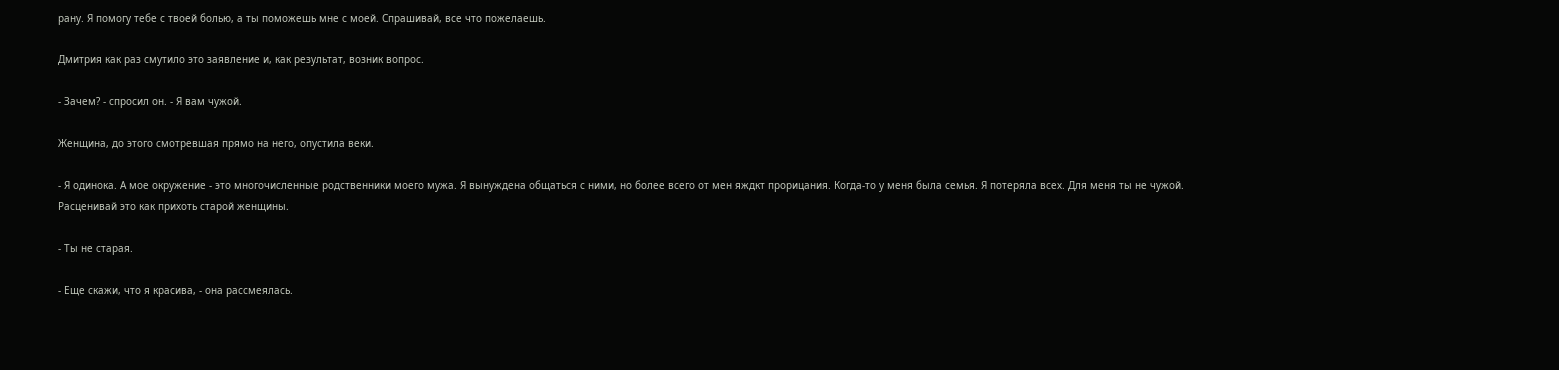рану. Я помогу тебе с твоей болью, а ты поможешь мне с моей. Спрашивай, все что пожелаешь.

Дмитрия как раз смутило это заявление и, как результат, возник вопрос.

- Зачем? - спросил он. - Я вам чужой.

Женщина, до этого смотревшая прямо на него, опустила веки.

- Я одинока. А мое окружение - это многочисленные родственники моего мужа. Я вынуждена общаться с ними, но более всего от мен яждкт прорицания. Когда-то у меня была семья. Я потеряла всех. Для меня ты не чужой. Расценивай это как прихоть старой женщины.

- Ты не старая.

- Еще скажи, что я красива, - она рассмеялась.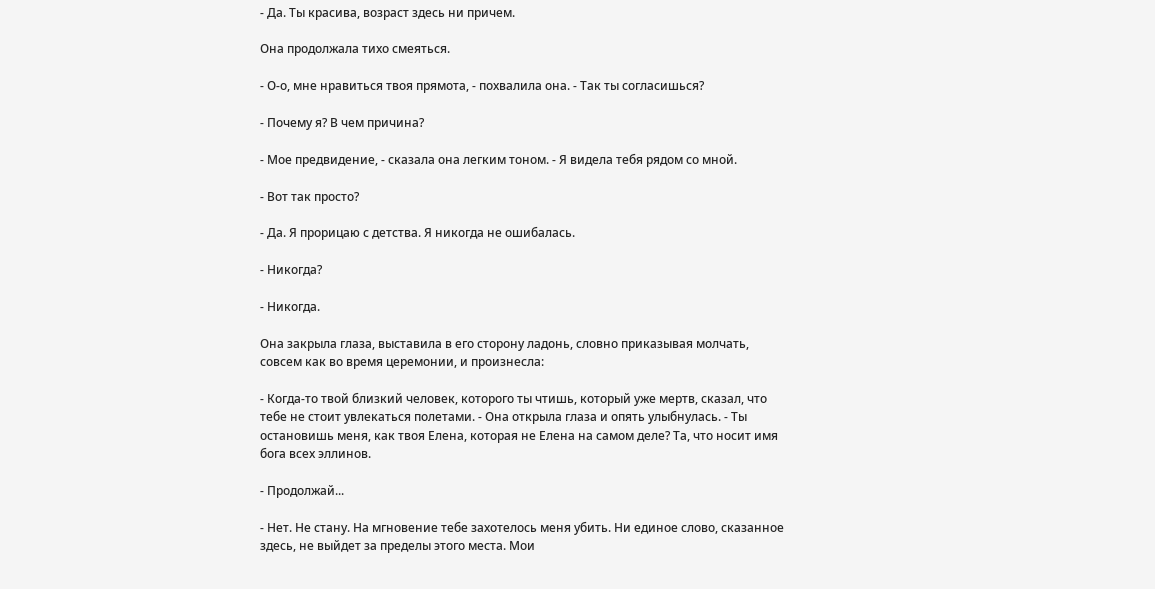- Да. Ты красива, возраст здесь ни причем.

Она продолжала тихо смеяться.

- О-о, мне нравиться твоя прямота, - похвалила она. - Так ты согласишься?

- Почему я? В чем причина?

- Мое предвидение, - сказала она легким тоном. - Я видела тебя рядом со мной.

- Вот так просто?

- Да. Я прорицаю с детства. Я никогда не ошибалась.

- Никогда?

- Никогда.

Она закрыла глаза, выставила в его сторону ладонь, словно приказывая молчать, совсем как во время церемонии, и произнесла:

- Когда-то твой близкий человек, которого ты чтишь, который уже мертв, сказал, что тебе не стоит увлекаться полетами. - Она открыла глаза и опять улыбнулась. - Ты остановишь меня, как твоя Елена, которая не Елена на самом деле? Та, что носит имя бога всех эллинов.

- Продолжай...

- Нет. Не стану. На мгновение тебе захотелось меня убить. Ни единое слово, сказанное здесь, не выйдет за пределы этого места. Мои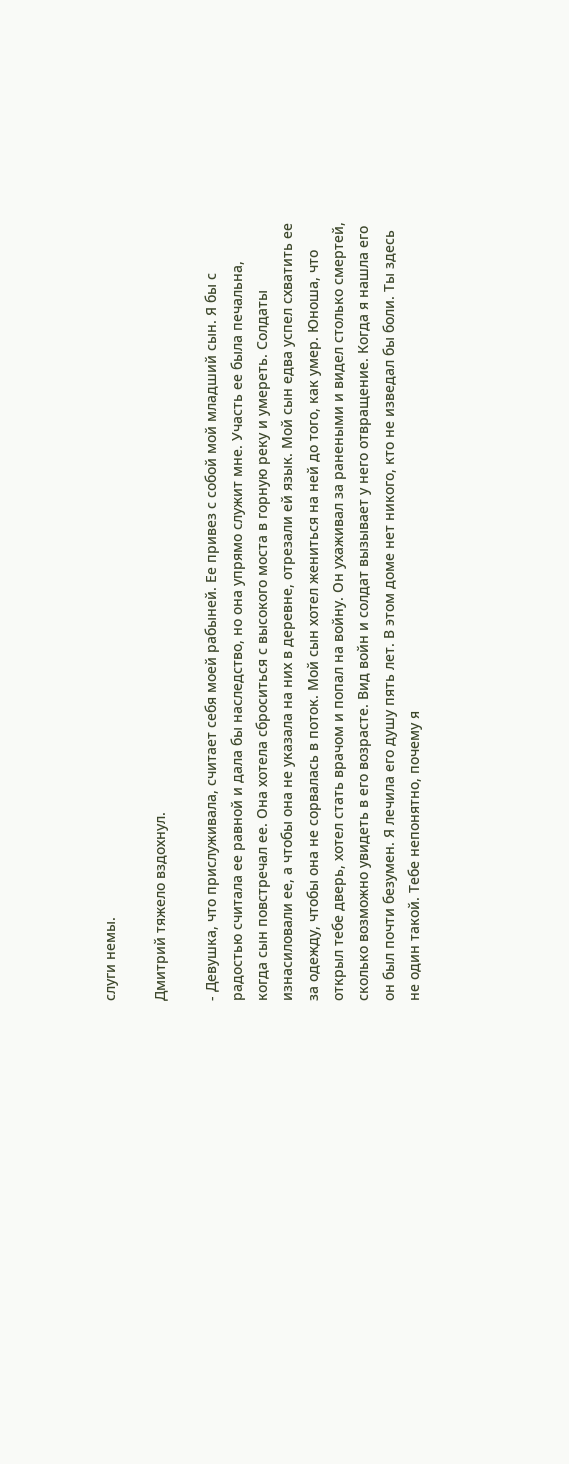слуги немы.

Дмитрий тяжело вздохнул.

- Девушка, что прислуживала, считает себя моей рабыней. Ее привез с собой мой младший сын. Я бы с радостью считала ее равной и дала бы наследство, но она упрямо служит мне. Участь ее была печальна, когда сын повстречал ее. Она хотела сброситься с высокого моста в горную реку и умереть. Солдаты изнасиловали ее, а чтобы она не указала на них в деревне, отрезали ей язык. Мой сын едва успел схватить ее за одежду, чтобы она не сорвалась в поток. Мой сын хотел жениться на ней до того, как умер. Юноша, что открыл тебе дверь, хотел стать врачом и попал на войну. Он ухаживал за ранеными и видел столько смертей, сколько возможно увидеть в его возрасте. Вид войн и солдат вызывает у него отвращение. Когда я нашла его он был почти безумен. Я лечила его душу пять лет. В этом доме нет никого, кто не изведал бы боли. Ты здесь не один такой. Тебе непонятно, почему я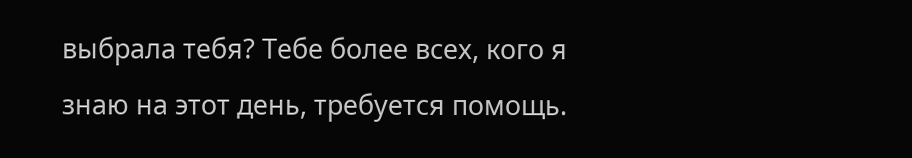выбрала тебя? Тебе более всех, кого я знаю на этот день, требуется помощь.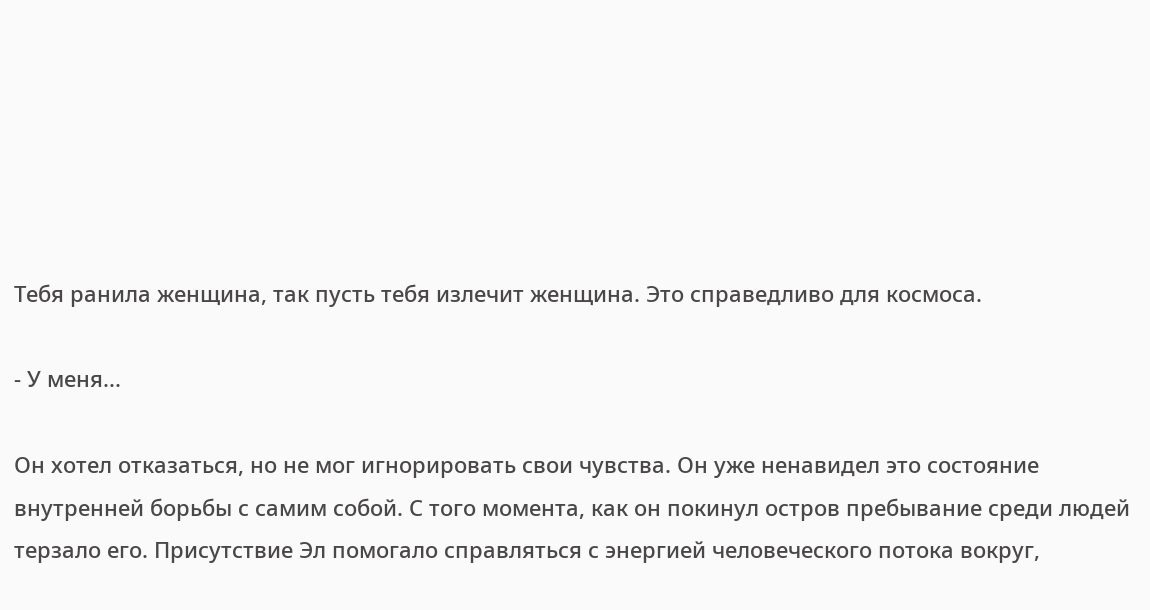Тебя ранила женщина, так пусть тебя излечит женщина. Это справедливо для космоса.

- У меня...

Он хотел отказаться, но не мог игнорировать свои чувства. Он уже ненавидел это состояние внутренней борьбы с самим собой. С того момента, как он покинул остров пребывание среди людей терзало его. Присутствие Эл помогало справляться с энергией человеческого потока вокруг,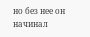но без нее он начинал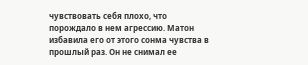чувствовать себя плохо, что порождало в нем агрессию. Матон избавила его от этого сонма чувства в прошлый раз. Он не снимал ее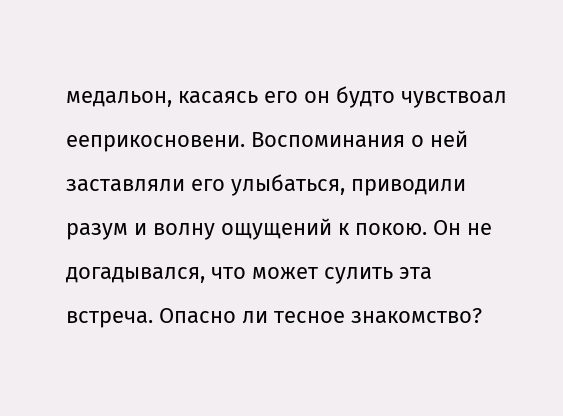медальон, касаясь его он будто чувствоал ееприкосновени. Воспоминания о ней заставляли его улыбаться, приводили разум и волну ощущений к покою. Он не догадывался, что может сулить эта встреча. Опасно ли тесное знакомство?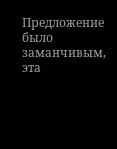Предложение было заманчивым, эта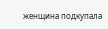женщина подкупала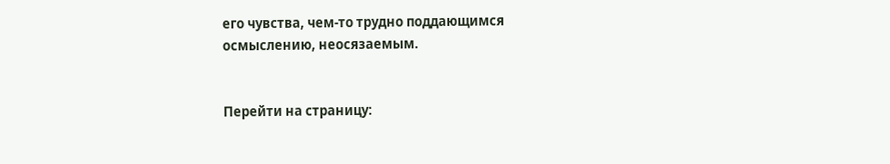его чувства, чем-то трудно поддающимся осмыслению, неосязаемым.


Перейти на страницу: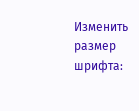Изменить размер шрифта: